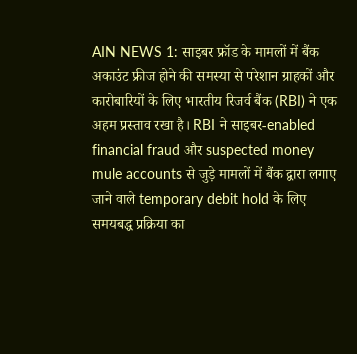AIN NEWS 1: साइबर फ्रॉड के मामलों में बैंक अकाउंट फ्रीज होने की समस्या से परेशान ग्राहकों और कारोबारियों के लिए भारतीय रिजर्व बैंक (RBI) ने एक अहम प्रस्ताव रखा है। RBI ने साइबर-enabled financial fraud और suspected money mule accounts से जुड़े मामलों में बैंक द्वारा लगाए जाने वाले temporary debit hold के लिए समयबद्ध प्रक्रिया का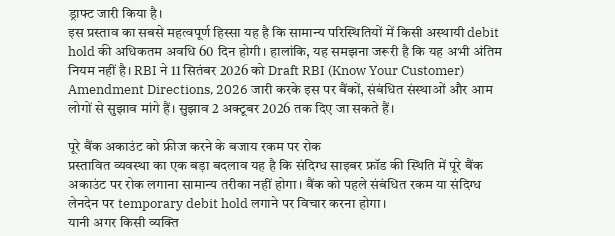ड्राफ्ट जारी किया है।
इस प्रस्ताव का सबसे महत्वपूर्ण हिस्सा यह है कि सामान्य परिस्थितियों में किसी अस्थायी debit hold की अधिकतम अवधि 60 दिन होगी। हालांकि, यह समझना जरूरी है कि यह अभी अंतिम नियम नहीं है। RBI ने 11 सितंबर 2026 को Draft RBI (Know Your Customer) Amendment Directions, 2026 जारी करके इस पर बैंकों, संबंधित संस्थाओं और आम लोगों से सुझाव मांगे हैं। सुझाव 2 अक्टूबर 2026 तक दिए जा सकते हैं।

पूरे बैंक अकाउंट को फ्रीज करने के बजाय रकम पर रोक
प्रस्तावित व्यवस्था का एक बड़ा बदलाव यह है कि संदिग्ध साइबर फ्रॉड की स्थिति में पूरे बैंक अकाउंट पर रोक लगाना सामान्य तरीका नहीं होगा। बैंक को पहले संबंधित रकम या संदिग्ध लेनदेन पर temporary debit hold लगाने पर विचार करना होगा।
यानी अगर किसी व्यक्ति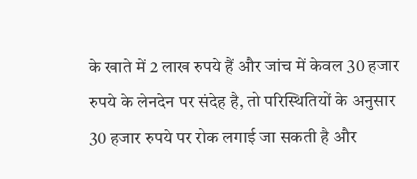के खाते में 2 लाख रुपये हैं और जांच में केवल 30 हजार रुपये के लेनदेन पर संदेह है, तो परिस्थितियों के अनुसार 30 हजार रुपये पर रोक लगाई जा सकती है और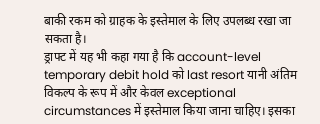बाकी रकम को ग्राहक के इस्तेमाल के लिए उपलब्ध रखा जा सकता है।
ड्राफ्ट में यह भी कहा गया है कि account-level temporary debit hold को last resort यानी अंतिम विकल्प के रूप में और केवल exceptional circumstances में इस्तेमाल किया जाना चाहिए। इसका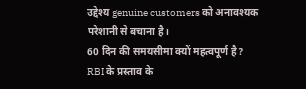उद्देश्य genuine customers को अनावश्यक परेशानी से बचाना है।
60 दिन की समयसीमा क्यों महत्वपूर्ण है?
RBI के प्रस्ताव के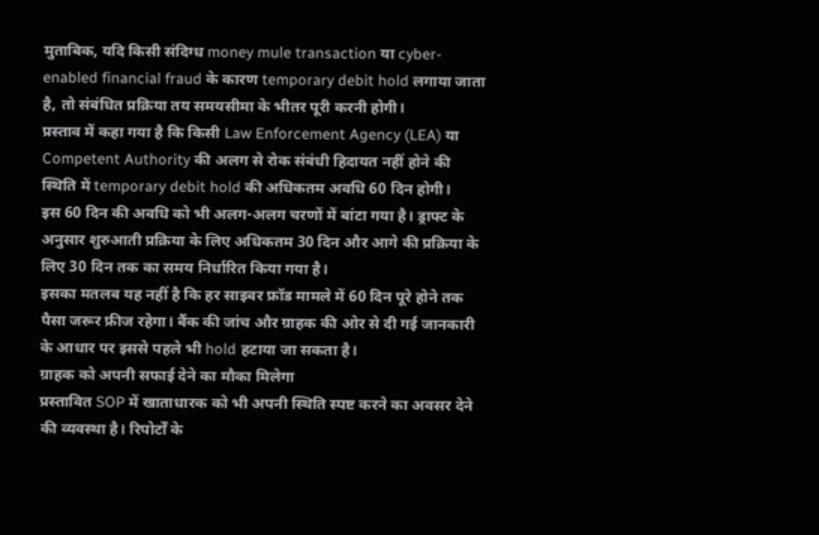मुताबिक, यदि किसी संदिग्ध money mule transaction या cyber-enabled financial fraud के कारण temporary debit hold लगाया जाता है, तो संबंधित प्रक्रिया तय समयसीमा के भीतर पूरी करनी होगी।
प्रस्ताव में कहा गया है कि किसी Law Enforcement Agency (LEA) या Competent Authority की अलग से रोक संबंधी हिदायत नहीं होने की स्थिति में temporary debit hold की अधिकतम अवधि 60 दिन होगी।
इस 60 दिन की अवधि को भी अलग-अलग चरणों में बांटा गया है। ड्राफ्ट के अनुसार शुरुआती प्रक्रिया के लिए अधिकतम 30 दिन और आगे की प्रक्रिया के लिए 30 दिन तक का समय निर्धारित किया गया है।
इसका मतलब यह नहीं है कि हर साइबर फ्रॉड मामले में 60 दिन पूरे होने तक पैसा जरूर फ्रीज रहेगा। बैंक की जांच और ग्राहक की ओर से दी गई जानकारी के आधार पर इससे पहले भी hold हटाया जा सकता है।
ग्राहक को अपनी सफाई देने का मौका मिलेगा
प्रस्तावित SOP में खाताधारक को भी अपनी स्थिति स्पष्ट करने का अवसर देने की व्यवस्था है। रिपोर्टों के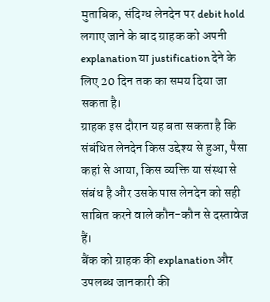मुताबिक, संदिग्ध लेनदेन पर debit hold लगाए जाने के बाद ग्राहक को अपनी explanation या justification देने के लिए 20 दिन तक का समय दिया जा सकता है।
ग्राहक इस दौरान यह बता सकता है कि संबंधित लेनदेन किस उद्देश्य से हुआ, पैसा कहां से आया, किस व्यक्ति या संस्था से संबंध है और उसके पास लेनदेन को सही साबित करने वाले कौन-कौन से दस्तावेज हैं।
बैंक को ग्राहक की explanation और उपलब्ध जानकारी की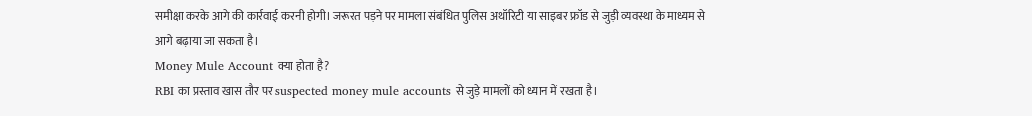समीक्षा करके आगे की कार्रवाई करनी होगी। जरूरत पड़ने पर मामला संबंधित पुलिस अथॉरिटी या साइबर फ्रॉड से जुड़ी व्यवस्था के माध्यम से आगे बढ़ाया जा सकता है।
Money Mule Account क्या होता है?
RBI का प्रस्ताव खास तौर पर suspected money mule accounts से जुड़े मामलों को ध्यान में रखता है।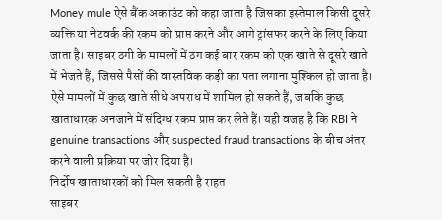Money mule ऐसे बैंक अकाउंट को कहा जाता है जिसका इस्तेमाल किसी दूसरे व्यक्ति या नेटवर्क की रकम को प्राप्त करने और आगे ट्रांसफर करने के लिए किया जाता है। साइबर ठगी के मामलों में ठग कई बार रकम को एक खाते से दूसरे खाते में भेजते हैं, जिससे पैसों की वास्तविक कड़ी का पता लगाना मुश्किल हो जाता है।
ऐसे मामलों में कुछ खाते सीधे अपराध में शामिल हो सकते हैं, जबकि कुछ खाताधारक अनजाने में संदिग्ध रकम प्राप्त कर लेते हैं। यही वजह है कि RBI ने genuine transactions और suspected fraud transactions के बीच अंतर करने वाली प्रक्रिया पर जोर दिया है।
निर्दोष खाताधारकों को मिल सकती है राहत
साइबर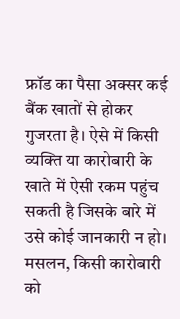फ्रॉड का पैसा अक्सर कई बैंक खातों से होकर गुजरता है। ऐसे में किसी व्यक्ति या कारोबारी के खाते में ऐसी रकम पहुंच सकती है जिसके बारे में उसे कोई जानकारी न हो।
मसलन, किसी कारोबारी को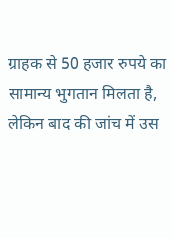ग्राहक से 50 हजार रुपये का सामान्य भुगतान मिलता है, लेकिन बाद की जांच में उस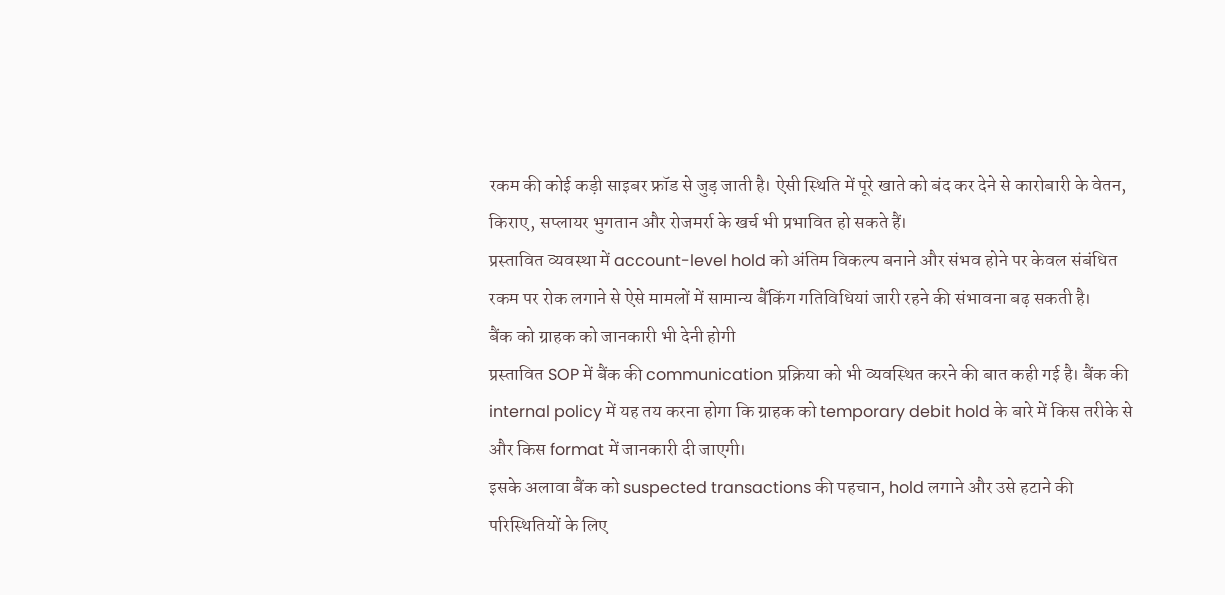रकम की कोई कड़ी साइबर फ्रॉड से जुड़ जाती है। ऐसी स्थिति में पूरे खाते को बंद कर देने से कारोबारी के वेतन, किराए, सप्लायर भुगतान और रोजमर्रा के खर्च भी प्रभावित हो सकते हैं।
प्रस्तावित व्यवस्था में account-level hold को अंतिम विकल्प बनाने और संभव होने पर केवल संबंधित रकम पर रोक लगाने से ऐसे मामलों में सामान्य बैंकिंग गतिविधियां जारी रहने की संभावना बढ़ सकती है।
बैंक को ग्राहक को जानकारी भी देनी होगी
प्रस्तावित SOP में बैंक की communication प्रक्रिया को भी व्यवस्थित करने की बात कही गई है। बैंक की internal policy में यह तय करना होगा कि ग्राहक को temporary debit hold के बारे में किस तरीके से और किस format में जानकारी दी जाएगी।
इसके अलावा बैंक को suspected transactions की पहचान, hold लगाने और उसे हटाने की परिस्थितियों के लिए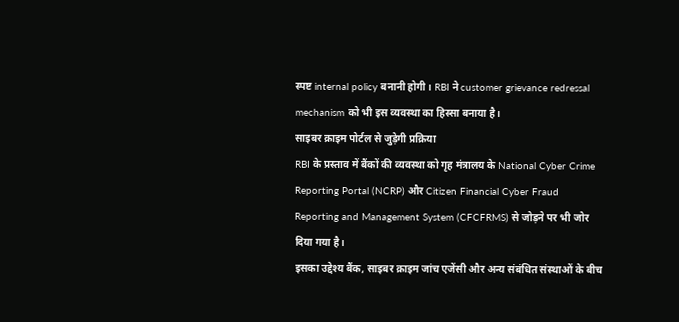स्पष्ट internal policy बनानी होगी। RBI ने customer grievance redressal mechanism को भी इस व्यवस्था का हिस्सा बनाया है।
साइबर क्राइम पोर्टल से जुड़ेगी प्रक्रिया
RBI के प्रस्ताव में बैंकों की व्यवस्था को गृह मंत्रालय के National Cyber Crime Reporting Portal (NCRP) और Citizen Financial Cyber Fraud Reporting and Management System (CFCFRMS) से जोड़ने पर भी जोर दिया गया है।
इसका उद्देश्य बैंक, साइबर क्राइम जांच एजेंसी और अन्य संबंधित संस्थाओं के बीच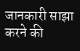जानकारी साझा करने की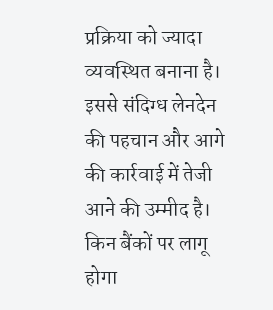प्रक्रिया को ज्यादा व्यवस्थित बनाना है। इससे संदिग्ध लेनदेन की पहचान और आगे की कार्रवाई में तेजी आने की उम्मीद है।
किन बैंकों पर लागू होगा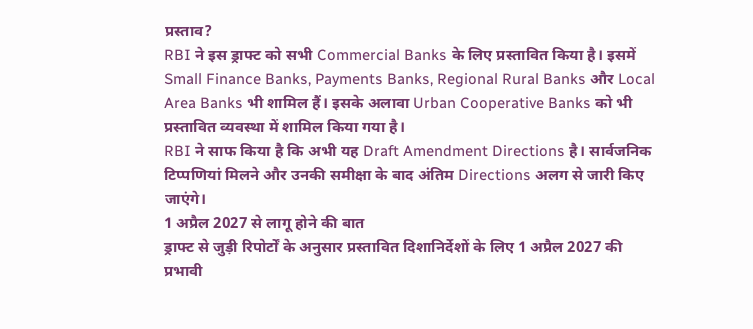प्रस्ताव?
RBI ने इस ड्राफ्ट को सभी Commercial Banks के लिए प्रस्तावित किया है। इसमें Small Finance Banks, Payments Banks, Regional Rural Banks और Local Area Banks भी शामिल हैं। इसके अलावा Urban Cooperative Banks को भी प्रस्तावित व्यवस्था में शामिल किया गया है।
RBI ने साफ किया है कि अभी यह Draft Amendment Directions है। सार्वजनिक टिप्पणियां मिलने और उनकी समीक्षा के बाद अंतिम Directions अलग से जारी किए जाएंगे।
1 अप्रैल 2027 से लागू होने की बात
ड्राफ्ट से जुड़ी रिपोर्टों के अनुसार प्रस्तावित दिशानिर्देशों के लिए 1 अप्रैल 2027 की प्रभावी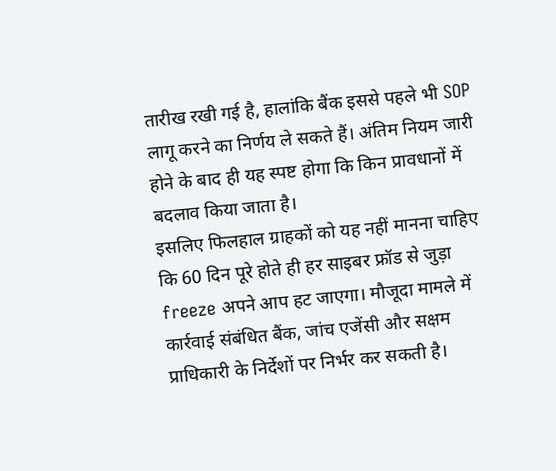तारीख रखी गई है, हालांकि बैंक इससे पहले भी SOP लागू करने का निर्णय ले सकते हैं। अंतिम नियम जारी होने के बाद ही यह स्पष्ट होगा कि किन प्रावधानों में बदलाव किया जाता है।
इसलिए फिलहाल ग्राहकों को यह नहीं मानना चाहिए कि 60 दिन पूरे होते ही हर साइबर फ्रॉड से जुड़ा freeze अपने आप हट जाएगा। मौजूदा मामले में कार्रवाई संबंधित बैंक, जांच एजेंसी और सक्षम प्राधिकारी के निर्देशों पर निर्भर कर सकती है।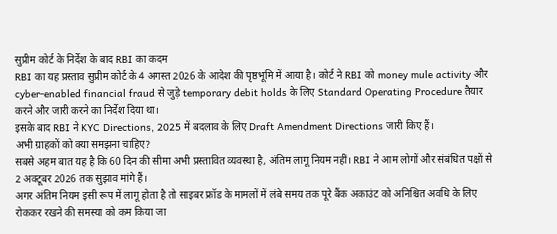सुप्रीम कोर्ट के निर्देश के बाद RBI का कदम
RBI का यह प्रस्ताव सुप्रीम कोर्ट के 4 अगस्त 2026 के आदेश की पृष्ठभूमि में आया है। कोर्ट ने RBI को money mule activity और cyber-enabled financial fraud से जुड़े temporary debit holds के लिए Standard Operating Procedure तैयार करने और जारी करने का निर्देश दिया था।
इसके बाद RBI ने KYC Directions, 2025 में बदलाव के लिए Draft Amendment Directions जारी किए हैं।
अभी ग्राहकों को क्या समझना चाहिए?
सबसे अहम बात यह है कि 60 दिन की सीमा अभी प्रस्तावित व्यवस्था है, अंतिम लागू नियम नहीं। RBI ने आम लोगों और संबंधित पक्षों से 2 अक्टूबर 2026 तक सुझाव मांगे हैं।
अगर अंतिम नियम इसी रूप में लागू होता है तो साइबर फ्रॉड के मामलों में लंबे समय तक पूरे बैंक अकाउंट को अनिश्चित अवधि के लिए रोककर रखने की समस्या को कम किया जा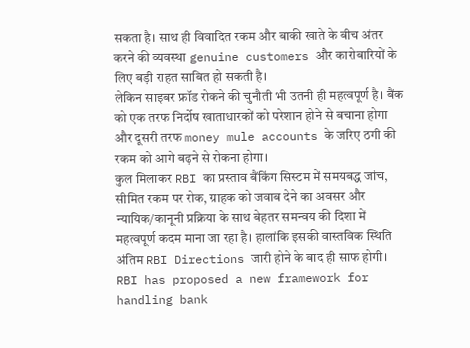सकता है। साथ ही विवादित रकम और बाकी खाते के बीच अंतर करने की व्यवस्था genuine customers और कारोबारियों के लिए बड़ी राहत साबित हो सकती है।
लेकिन साइबर फ्रॉड रोकने की चुनौती भी उतनी ही महत्वपूर्ण है। बैंक को एक तरफ निर्दोष खाताधारकों को परेशान होने से बचाना होगा और दूसरी तरफ money mule accounts के जरिए ठगी की रकम को आगे बढ़ने से रोकना होगा।
कुल मिलाकर RBI का प्रस्ताव बैंकिंग सिस्टम में समयबद्ध जांच, सीमित रकम पर रोक, ग्राहक को जवाब देने का अवसर और न्यायिक/कानूनी प्रक्रिया के साथ बेहतर समन्वय की दिशा में महत्वपूर्ण कदम माना जा रहा है। हालांकि इसकी वास्तविक स्थिति अंतिम RBI Directions जारी होने के बाद ही साफ होगी।
RBI has proposed a new framework for handling bank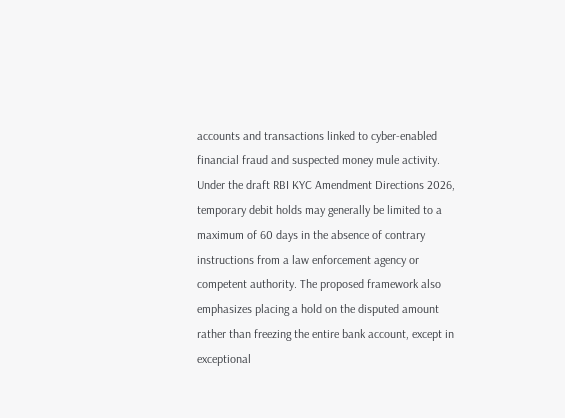accounts and transactions linked to cyber-enabled financial fraud and suspected money mule activity. Under the draft RBI KYC Amendment Directions 2026, temporary debit holds may generally be limited to a maximum of 60 days in the absence of contrary instructions from a law enforcement agency or competent authority. The proposed framework also emphasizes placing a hold on the disputed amount rather than freezing the entire bank account, except in exceptional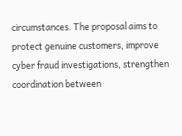circumstances. The proposal aims to protect genuine customers, improve cyber fraud investigations, strengthen coordination between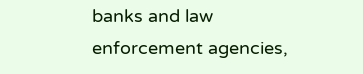banks and law enforcement agencies,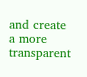and create a more transparent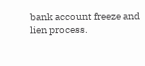bank account freeze and lien process.